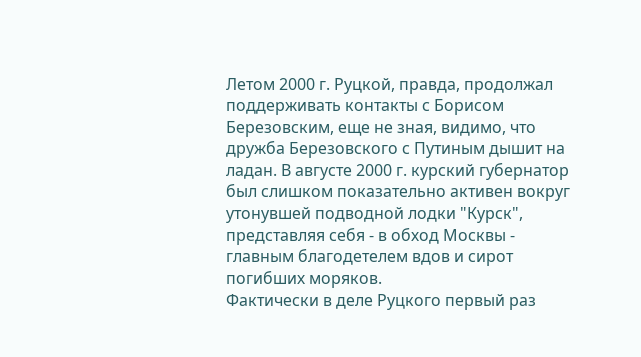Летом 2000 г. Руцкой, правда, продолжал поддерживать контакты с Борисом Березовским, еще не зная, видимо, что дружба Березовского с Путиным дышит на ладан. В августе 2000 г. курский губернатор был слишком показательно активен вокруг утонувшей подводной лодки "Курск", представляя себя - в обход Москвы - главным благодетелем вдов и сирот погибших моряков.
Фактически в деле Руцкого первый раз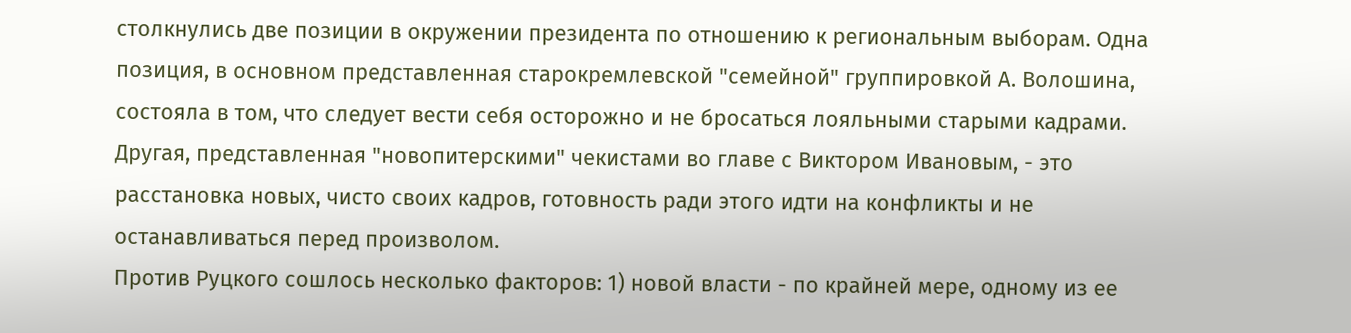столкнулись две позиции в окружении президента по отношению к региональным выборам. Одна позиция, в основном представленная старокремлевской "семейной" группировкой А. Волошина, состояла в том, что следует вести себя осторожно и не бросаться лояльными старыми кадрами. Другая, представленная "новопитерскими" чекистами во главе с Виктором Ивановым, - это расстановка новых, чисто своих кадров, готовность ради этого идти на конфликты и не останавливаться перед произволом.
Против Руцкого сошлось несколько факторов: 1) новой власти - по крайней мере, одному из ее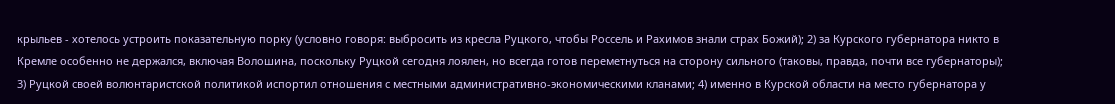крыльев - хотелось устроить показательную порку (условно говоря: выбросить из кресла Руцкого, чтобы Россель и Рахимов знали страх Божий); 2) за Курского губернатора никто в Кремле особенно не держался, включая Волошина, поскольку Руцкой сегодня лоялен, но всегда готов переметнуться на сторону сильного (таковы, правда, почти все губернаторы); 3) Руцкой своей волюнтаристской политикой испортил отношения с местными административно-экономическими кланами; 4) именно в Курской области на место губернатора у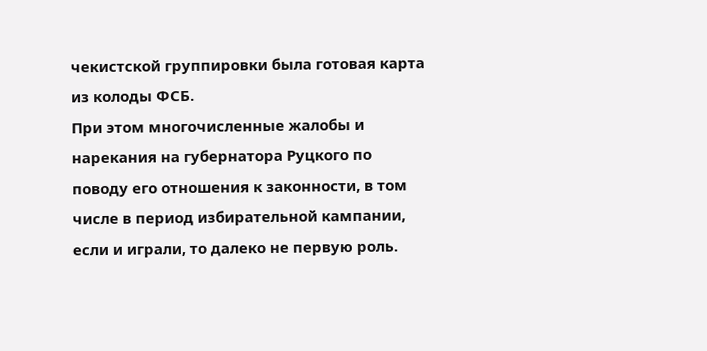чекистской группировки была готовая карта из колоды ФСБ.
При этом многочисленные жалобы и нарекания на губернатора Руцкого по поводу его отношения к законности, в том числе в период избирательной кампании, если и играли, то далеко не первую роль.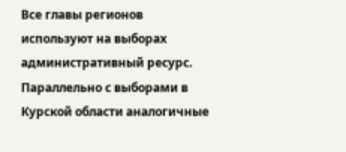Все главы регионов используют на выборах административный ресурс. Параллельно с выборами в Курской области аналогичные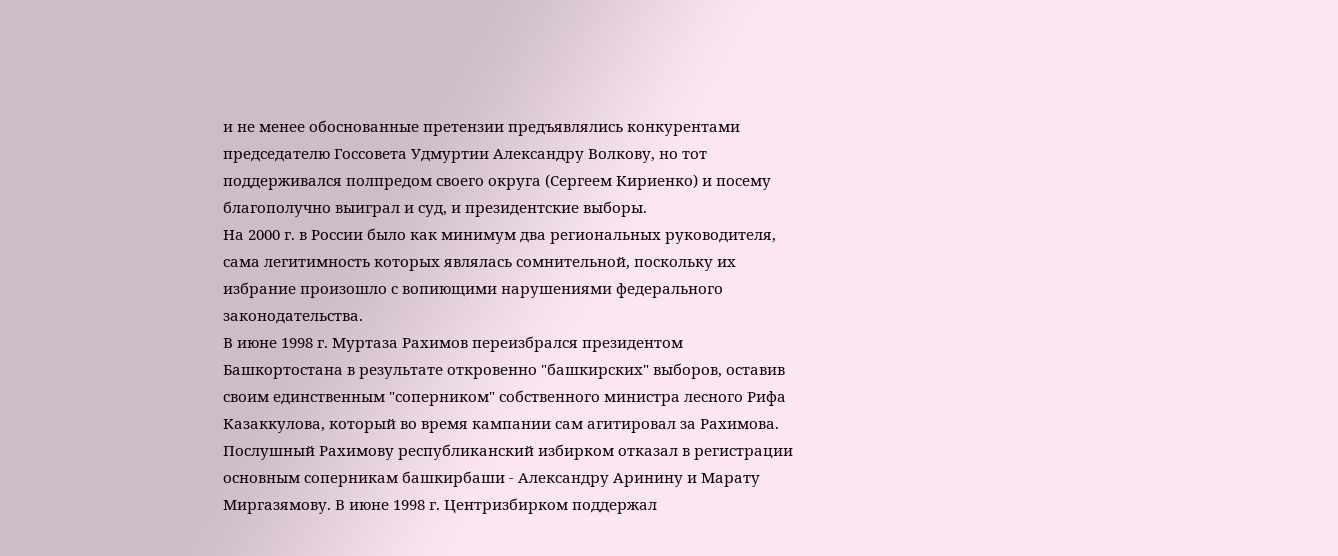и не менее обоснованные претензии предъявлялись конкурентами председателю Госсовета Удмуртии Александру Волкову, но тот поддерживался полпредом своего округа (Сергеем Кириенко) и посему благополучно выиграл и суд, и президентские выборы.
На 2000 г. в России было как минимум два региональных руководителя, сама легитимность которых являлась сомнительной, поскольку их избрание произошло с вопиющими нарушениями федерального законодательства.
В июне 1998 г. Муртаза Рахимов переизбрался президентом Башкортостана в результате откровенно "башкирских" выборов, оставив своим единственным "соперником" собственного министра лесного Рифа Казаккулова, который во время кампании сам агитировал за Рахимова. Послушный Рахимову республиканский избирком отказал в регистрации основным соперникам башкирбаши - Александру Аринину и Марату Миргазямову. В июне 1998 г. Центризбирком поддержал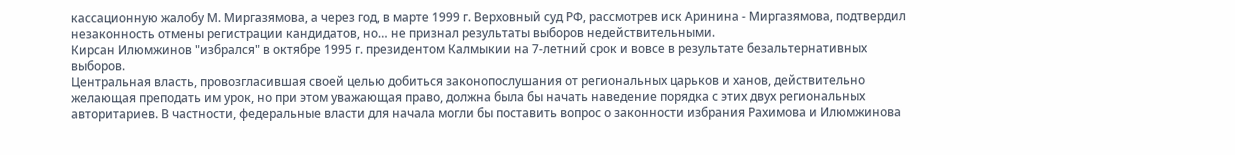кассационную жалобу М. Миргазямова, а через год, в марте 1999 г. Верховный суд РФ, рассмотрев иск Аринина - Миргазямова, подтвердил незаконность отмены регистрации кандидатов, но… не признал результаты выборов недействительными.
Кирсан Илюмжинов "избрался" в октябре 1995 г. президентом Калмыкии на 7-летний срок и вовсе в результате безальтернативных выборов.
Центральная власть, провозгласившая своей целью добиться законопослушания от региональных царьков и ханов, действительно желающая преподать им урок, но при этом уважающая право, должна была бы начать наведение порядка с этих двух региональных авторитариев. В частности, федеральные власти для начала могли бы поставить вопрос о законности избрания Рахимова и Илюмжинова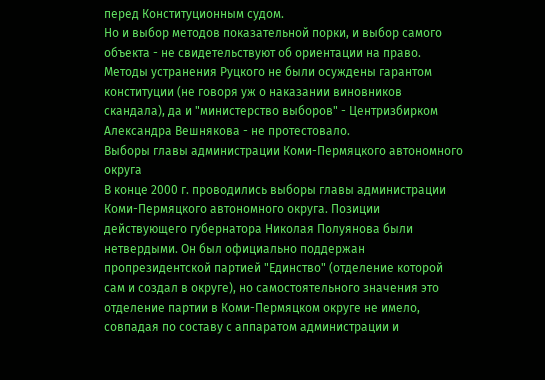перед Конституционным судом.
Но и выбор методов показательной порки, и выбор самого объекта - не свидетельствуют об ориентации на право.
Методы устранения Руцкого не были осуждены гарантом конституции (не говоря уж о наказании виновников скандала), да и "министерство выборов" - Центризбирком Александра Вешнякова - не протестовало.
Выборы главы администрации Коми-Пермяцкого автономного округа
В конце 2000 г. проводились выборы главы администрации Коми-Пермяцкого автономного округа. Позиции действующего губернатора Николая Полуянова были нетвердыми. Он был официально поддержан пропрезидентской партией "Единство" (отделение которой сам и создал в округе), но самостоятельного значения это отделение партии в Коми-Пермяцком округе не имело, совпадая по составу с аппаратом администрации и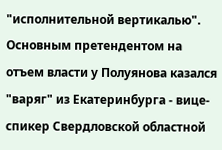"исполнительной вертикалью".
Основным претендентом на отъем власти у Полуянова казался "варяг" из Екатеринбурга - вице-спикер Свердловской областной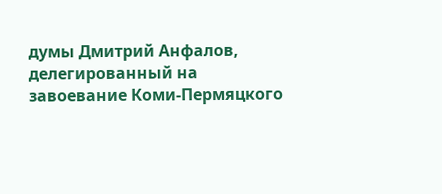думы Дмитрий Анфалов, делегированный на завоевание Коми-Пермяцкого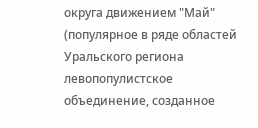округа движением "Май" (популярное в ряде областей Уральского региона левопопулистское объединение, созданное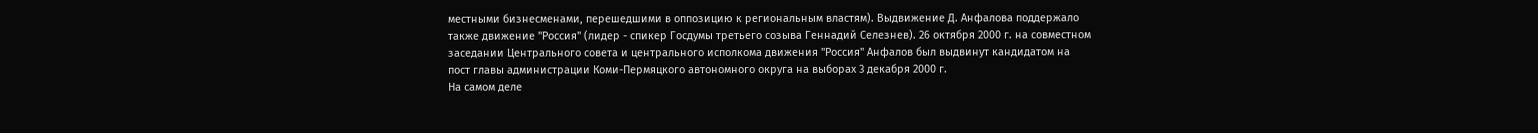местными бизнесменами, перешедшими в оппозицию к региональным властям). Выдвижение Д. Анфалова поддержало также движение "Россия" (лидер - спикер Госдумы третьего созыва Геннадий Селезнев). 26 октября 2000 г. на совместном заседании Центрального совета и центрального исполкома движения "Россия" Анфалов был выдвинут кандидатом на пост главы администрации Коми-Пермяцкого автономного округа на выборах 3 декабря 2000 г.
На самом деле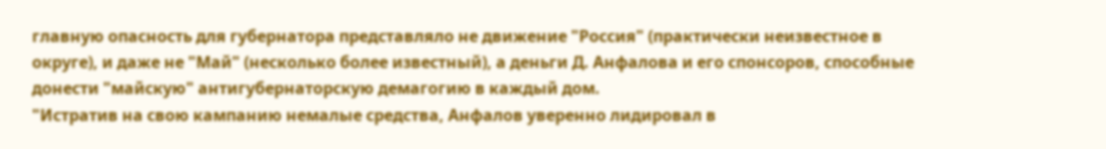главную опасность для губернатора представляло не движение "Россия" (практически неизвестное в округе), и даже не "Май" (несколько более известный), а деньги Д. Анфалова и его спонсоров, способные донести "майскую" антигубернаторскую демагогию в каждый дом.
"Истратив на свою кампанию немалые средства, Анфалов уверенно лидировал в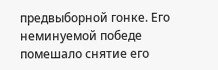предвыборной гонке. Его неминуемой победе помешало снятие его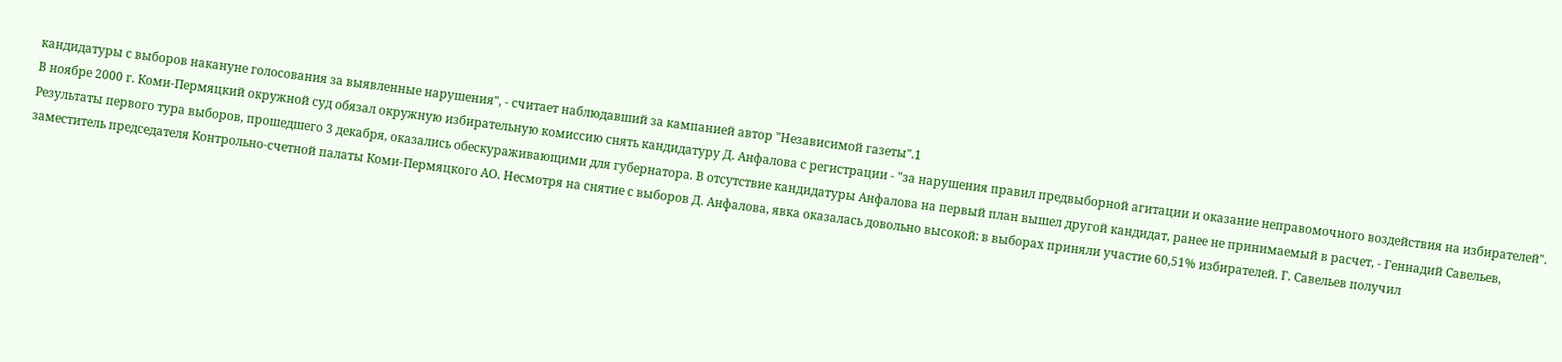кандидатуры с выборов накануне голосования за выявленные нарушения", - считает наблюдавший за кампанией автор "Независимой газеты".1
В ноябре 2000 г. Коми-Пермяцкий окружной суд обязал окружную избирательную комиссию снять кандидатуру Д. Анфалова с регистрации - "за нарушения правил предвыборной агитации и оказание неправомочного воздействия на избирателей".
Результаты первого тура выборов, прошедшего 3 декабря, оказались обескураживающими для губернатора. В отсутствие кандидатуры Анфалова на первый план вышел другой кандидат, ранее не принимаемый в расчет, - Геннадий Савельев, заместитель председателя Контрольно-счетной палаты Коми-Пермяцкого АО. Несмотря на снятие с выборов Д. Анфалова, явка оказалась довольно высокой: в выборах приняли участие 60,51% избирателей. Г. Савельев получил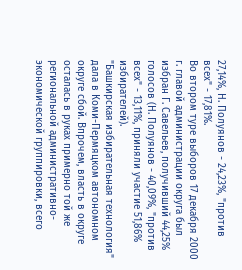27,14%, Н. Полуянов - 24,23%, "против всех" - 17,81%.
Во втором туре выборов 17 декабря 2000 г. главой администрации округа был избран Г. Савельев, получивший 44,25% голосов (Н. Полуянов - 40,09%, "против всех" - 13,11%, приняли участие 51,86% избирателей).
"Башкирская избирательная технология" дала в Коми-Пермяцком автономном округе сбой. Впрочем, власть в округе осталась в руках примерно той же региональной административно-экономической группировки, всего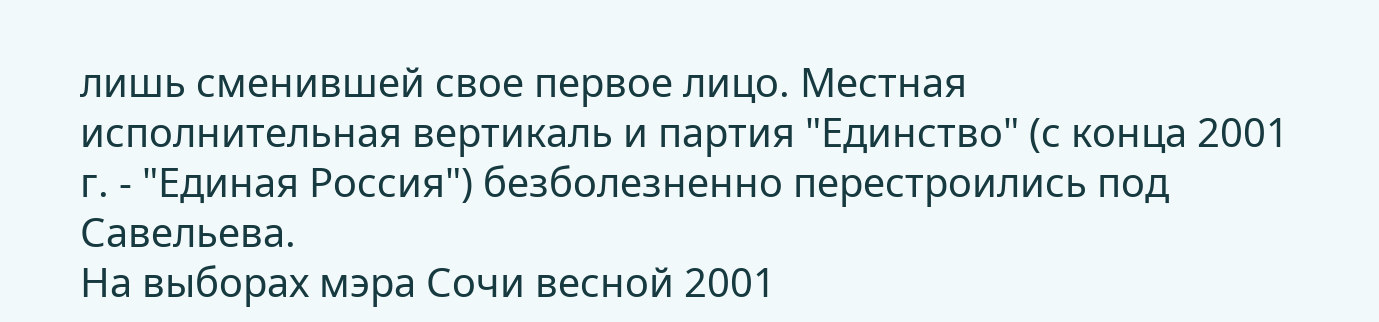лишь сменившей свое первое лицо. Местная исполнительная вертикаль и партия "Единство" (с конца 2001 г. - "Единая Россия") безболезненно перестроились под Савельева.
На выборах мэра Сочи весной 2001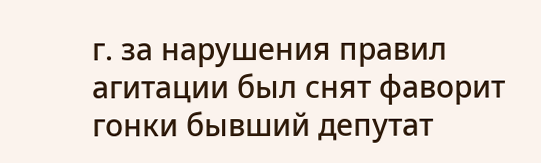г. за нарушения правил агитации был снят фаворит гонки бывший депутат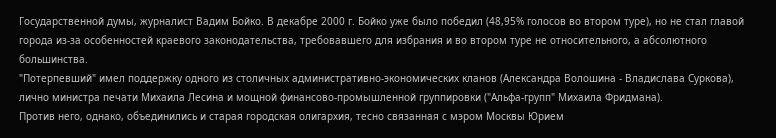Государственной думы, журналист Вадим Бойко. В декабре 2000 г. Бойко уже было победил (48,95% голосов во втором туре), но не стал главой города из-за особенностей краевого законодательства, требовавшего для избрания и во втором туре не относительного, а абсолютного большинства.
"Потерпевший" имел поддержку одного из столичных административно-экономических кланов (Александра Волошина - Владислава Суркова), лично министра печати Михаила Лесина и мощной финансово-промышленной группировки ("Альфа-групп" Михаила Фридмана).
Против него, однако, объединились и старая городская олигархия, тесно связанная с мэром Москвы Юрием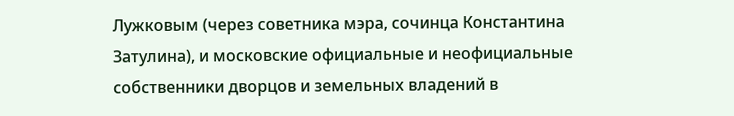Лужковым (через советника мэра, сочинца Константина Затулина), и московские официальные и неофициальные собственники дворцов и земельных владений в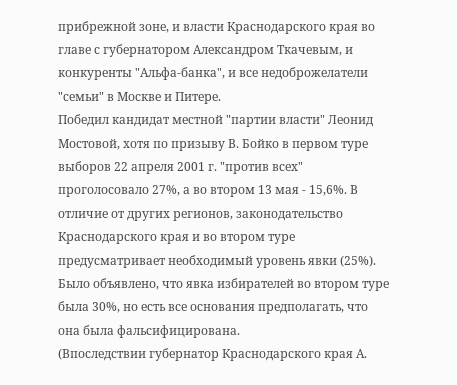прибрежной зоне, и власти Краснодарского края во главе с губернатором Александром Ткачевым, и конкуренты "Альфа-банка", и все недоброжелатели "семьи" в Москве и Питере.
Победил кандидат местной "партии власти" Леонид Мостовой, хотя по призыву В. Бойко в первом туре выборов 22 апреля 2001 г. "против всех" проголосовало 27%, а во втором 13 мая - 15,6%. В отличие от других регионов, законодательство Краснодарского края и во втором туре предусматривает необходимый уровень явки (25%). Было объявлено, что явка избирателей во втором туре была 30%, но есть все основания предполагать, что она была фальсифицирована.
(Впоследствии губернатор Краснодарского края А.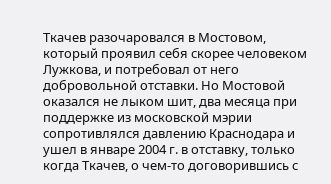Ткачев разочаровался в Мостовом, который проявил себя скорее человеком Лужкова, и потребовал от него добровольной отставки. Но Мостовой оказался не лыком шит, два месяца при поддержке из московской мэрии сопротивлялся давлению Краснодара и ушел в январе 2004 г. в отставку, только когда Ткачев, о чем-то договорившись с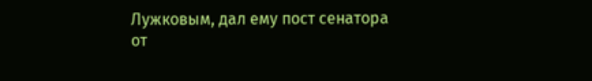Лужковым, дал ему пост сенатора от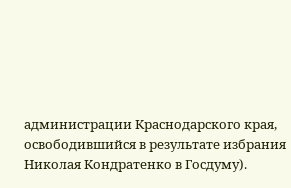администрации Краснодарского края, освободившийся в результате избрания Николая Кондратенко в Госдуму).